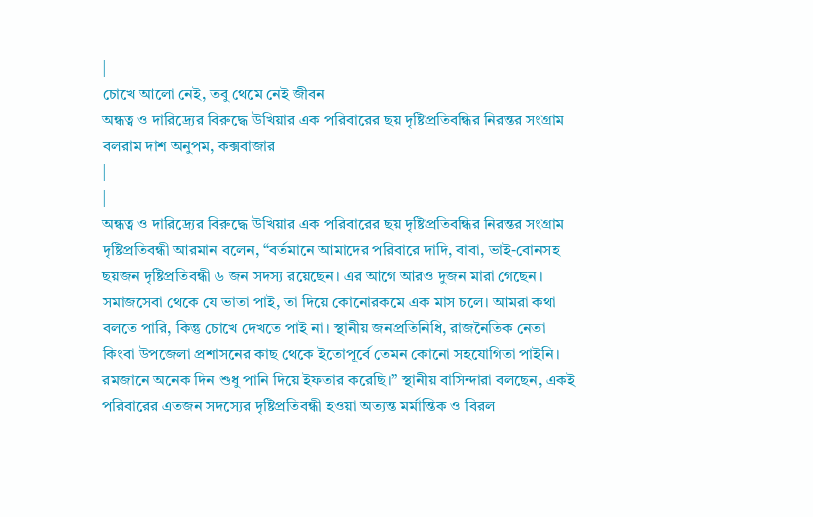|
চোখে আলো নেই, তবু থেমে নেই জীবন
অন্ধত্ব ও দারিদ্র্যের বিরুদ্ধে উখিয়ার এক পরিবারের ছয় দৃষ্টিপ্রতিবন্ধির নিরন্তর সংগ্রাম
বলরাম দাশ অনুপম, কক্সবাজার
|
|
অন্ধত্ব ও দারিদ্র্যের বিরুদ্ধে উখিয়ার এক পরিবারের ছয় দৃষ্টিপ্রতিবন্ধির নিরন্তর সংগ্রাম দৃষ্টিপ্রতিবন্ধী আরমান বলেন, “বর্তমানে আমাদের পরিবারে দাদি, বাবা, ভাই-বোনসহ ছয়জন দৃষ্টিপ্রতিবন্ধী ৬ জন সদস্য রয়েছেন। এর আগে আরও দুজন মারা গেছেন। সমাজসেবা থেকে যে ভাতা পাই, তা দিয়ে কোনোরকমে এক মাস চলে। আমরা কথা বলতে পারি, কিন্তু চোখে দেখতে পাই না। স্থানীয় জনপ্রতিনিধি, রাজনৈতিক নেতা কিংবা উপজেলা প্রশাসনের কাছ থেকে ইতোপূর্বে তেমন কোনো সহযোগিতা পাইনি। রমজানে অনেক দিন শুধু পানি দিয়ে ইফতার করেছি।” স্থানীয় বাসিন্দারা বলছেন, একই পরিবারের এতজন সদস্যের দৃষ্টিপ্রতিবন্ধী হওয়া অত্যন্ত মর্মান্তিক ও বিরল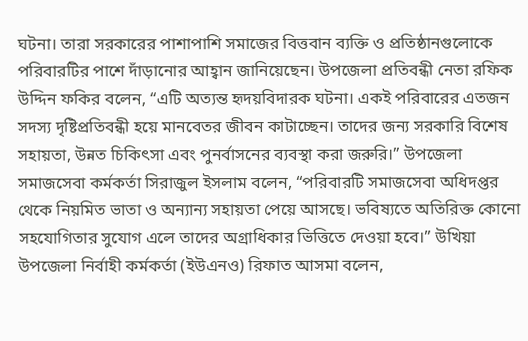ঘটনা। তারা সরকারের পাশাপাশি সমাজের বিত্তবান ব্যক্তি ও প্রতিষ্ঠানগুলোকে পরিবারটির পাশে দাঁড়ানোর আহ্বান জানিয়েছেন। উপজেলা প্রতিবন্ধী নেতা রফিক উদ্দিন ফকির বলেন, “এটি অত্যন্ত হৃদয়বিদারক ঘটনা। একই পরিবারের এতজন সদস্য দৃষ্টিপ্রতিবন্ধী হয়ে মানবেতর জীবন কাটাচ্ছেন। তাদের জন্য সরকারি বিশেষ সহায়তা, উন্নত চিকিৎসা এবং পুনর্বাসনের ব্যবস্থা করা জরুরি।” উপজেলা সমাজসেবা কর্মকর্তা সিরাজুল ইসলাম বলেন, “পরিবারটি সমাজসেবা অধিদপ্তর থেকে নিয়মিত ভাতা ও অন্যান্য সহায়তা পেয়ে আসছে। ভবিষ্যতে অতিরিক্ত কোনো সহযোগিতার সুযোগ এলে তাদের অগ্রাধিকার ভিত্তিতে দেওয়া হবে।” উখিয়া উপজেলা নির্বাহী কর্মকর্তা (ইউএনও) রিফাত আসমা বলেন,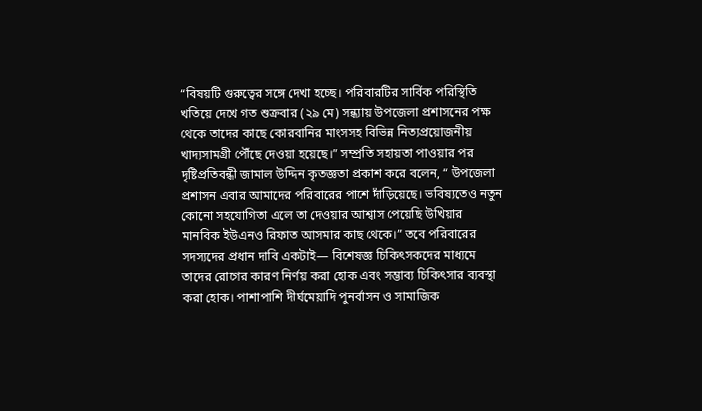“বিষয়টি গুরুত্বের সঙ্গে দেখা হচ্ছে। পরিবারটির সার্বিক পরিস্থিতি খতিয়ে দেখে গত শুক্রবার (২৯ মে) সন্ধ্যায় উপজেলা প্রশাসনের পক্ষ থেকে তাদের কাছে কোরবানির মাংসসহ বিভিন্ন নিত্যপ্রয়োজনীয় খাদ্যসামগ্রী পৌঁছে দেওয়া হয়েছে।” সম্প্রতি সহায়তা পাওয়ার পর দৃষ্টিপ্রতিবন্ধী জামাল উদ্দিন কৃতজ্ঞতা প্রকাশ করে বলেন, “ উপজেলা প্রশাসন এবার আমাদের পরিবারের পাশে দাঁড়িয়েছে। ভবিষ্যতেও নতুন কোনো সহযোগিতা এলে তা দেওয়ার আশ্বাস পেয়েছি উখিয়ার মানবিক ইউএনও রিফাত আসমার কাছ থেকে।” তবে পরিবারের সদস্যদের প্রধান দাবি একটাই— বিশেষজ্ঞ চিকিৎসকদের মাধ্যমে তাদের রোগের কারণ নির্ণয় করা হোক এবং সম্ভাব্য চিকিৎসার ব্যবস্থা করা হোক। পাশাপাশি দীর্ঘমেয়াদি পুনর্বাসন ও সামাজিক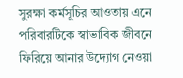সুরক্ষা কর্মসূচির আওতায় এনে পরিবারটিকে স্বাভাবিক জীবনে ফিরিয়ে আনার উদ্যোগ নেওয়া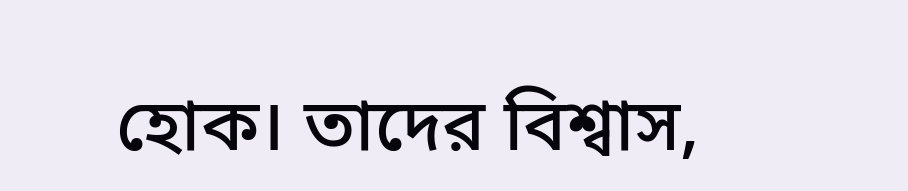হোক। তাদের বিশ্বাস,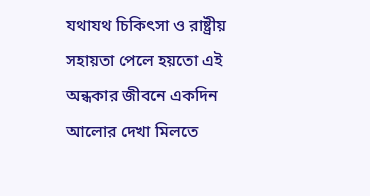যথাযথ চিকিৎসা ও রাষ্ট্রীয় সহায়তা পেলে হয়তো এই অন্ধকার জীবনে একদিন আলোর দেখা মিলতে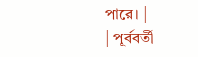পারে। |
| পূর্ববর্তী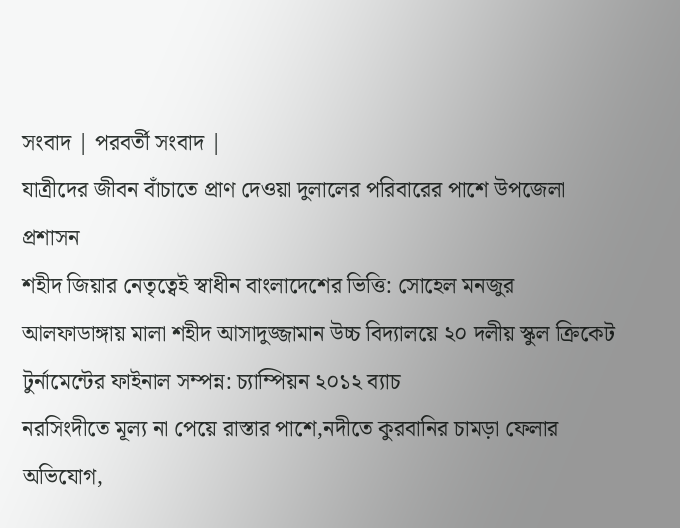সংবাদ | পরবর্তী সংবাদ |
যাত্রীদের জীবন বাঁচাতে প্রাণ দেওয়া দুলালের পরিবারের পাশে উপজেলা প্রশাসন
শহীদ জিয়ার নেতৃত্বেই স্বাধীন বাংলাদেশের ভিত্তি: সোহেল মনজুর
আলফাডাঙ্গায় মালা শহীদ আসাদুজ্জামান উচ্চ বিদ্যালয়ে ২০ দলীয় স্কুল ক্রিকেট টুর্নামেন্টের ফাইনাল সম্পন্ন: চ্যাম্পিয়ন ২০১২ ব্যাচ
নরসিংদীতে মূল্য না পেয়ে রাস্তার পাশে,নদীতে কুরবানির চামড়া ফেলার অভিযোগ,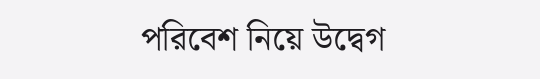পরিবেশ নিয়ে উদ্বেগ